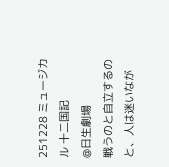251228 ミュージカル 十二国記
@日生劇場
戦うのと自立するのと、人は迷いなが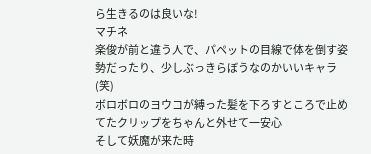ら生きるのは良いな!
マチネ
楽俊が前と違う人で、パペットの目線で体を倒す姿勢だったり、少しぶっきらぼうなのかいいキャラ(笑)
ボロボロのヨウコが縛った髪を下ろすところで止めてたクリップをちゃんと外せて一安心
そして妖魔が来た時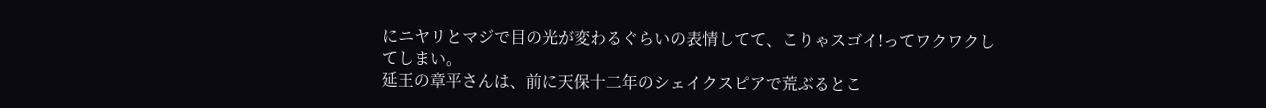にニヤリとマジで目の光が変わるぐらいの表情してて、こりゃスゴイ!ってワクワクしてしまい。
延王の章平さんは、前に天保十二年のシェイクスピアで荒ぶるとこ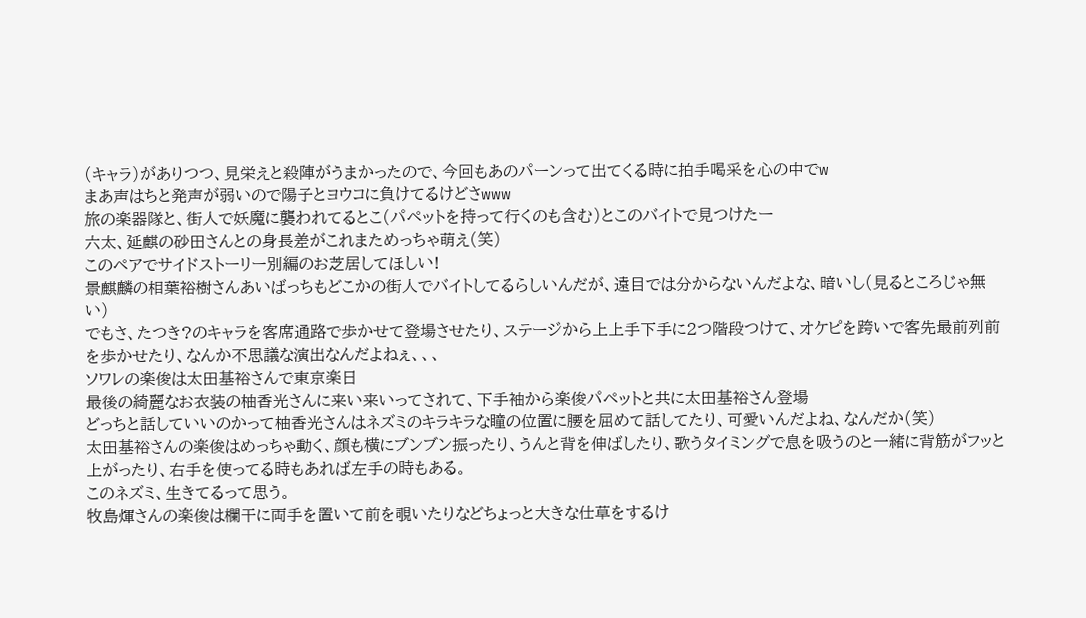(キャラ)がありつつ、見栄えと殺陣がうまかったので、今回もあのパーンって出てくる時に拍手喝采を心の中でw
まあ声はちと発声が弱いので陽子とヨウコに負けてるけどさwww
旅の楽器隊と、街人で妖魔に襲われてるとこ(パペットを持って行くのも含む)とこのバイトで見つけたー
六太、延麒の砂田さんとの身長差がこれまためっちゃ萌え(笑)
このペアでサイドストーリー別編のお芝居してほしい!
景麒麟の相葉裕樹さんあいばっちもどこかの街人でバイトしてるらしいんだが、遠目では分からないんだよな、暗いし(見るところじゃ無い)
でもさ、たつき?のキャラを客席通路で歩かせて登場させたり、ステージから上上手下手に2つ階段つけて、オケピを跨いで客先最前列前を歩かせたり、なんか不思議な演出なんだよねぇ、、、
ソワレの楽俊は太田基裕さんで東京楽日
最後の綺麗なお衣装の柚香光さんに来い来いってされて、下手袖から楽俊パペットと共に太田基裕さん登場
どっちと話していいのかって柚香光さんはネズミのキラキラな瞳の位置に腰を屈めて話してたり、可愛いんだよね、なんだか(笑)
太田基裕さんの楽俊はめっちゃ動く、顔も横にブンブン振ったり、うんと背を伸ばしたり、歌うタイミングで息を吸うのと一緒に背筋がフッと上がったり、右手を使ってる時もあれば左手の時もある。
このネズミ、生きてるって思う。
牧島煇さんの楽俊は欄干に両手を置いて前を覗いたりなどちょっと大きな仕草をするけ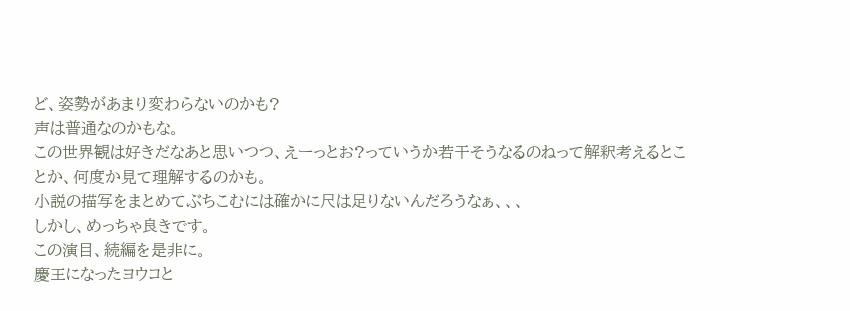ど、姿勢があまり変わらないのかも?
声は普通なのかもな。
この世界観は好きだなあと思いつつ、えーっとお?っていうか若干そうなるのねって解釈考えるとことか、何度か見て理解するのかも。
小説の描写をまとめてぶちこむには確かに尺は足りないんだろうなぁ、、、
しかし、めっちゃ良きです。
この演目、続編を是非に。
慶王になったヨウコと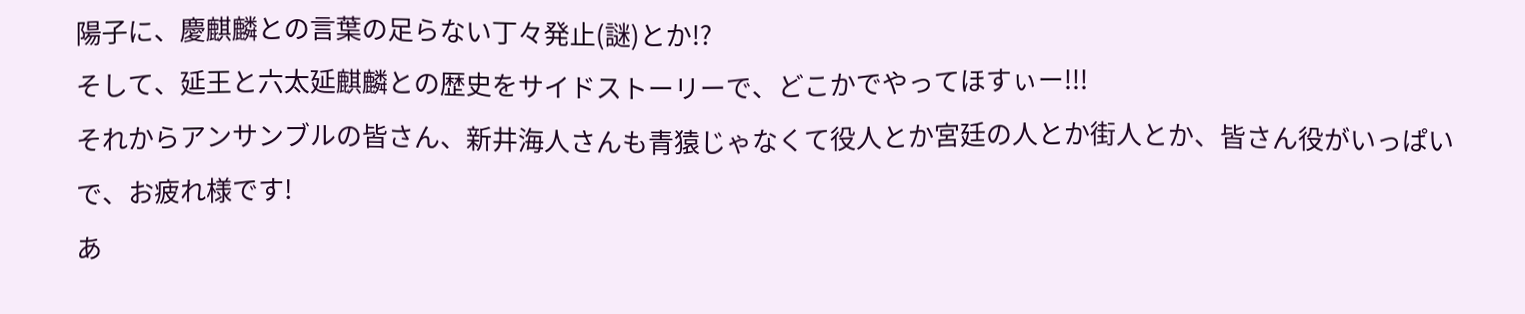陽子に、慶麒麟との言葉の足らない丁々発止(謎)とか!?
そして、延王と六太延麒麟との歴史をサイドストーリーで、どこかでやってほすぃー!!!
それからアンサンブルの皆さん、新井海人さんも青猿じゃなくて役人とか宮廷の人とか街人とか、皆さん役がいっぱいで、お疲れ様です!
あ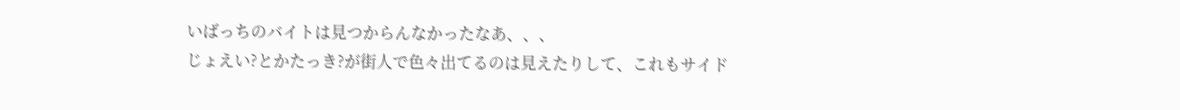いばっちのバイトは見つからんなかったなあ、、、
じょえい?とかたっき?が街人で色々出てるのは見えたりして、これもサイド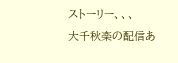ストーリー、、、
大千秋楽の配信あ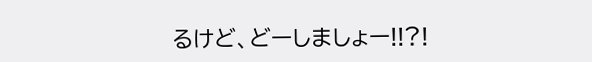るけど、どーしましょー!!?!